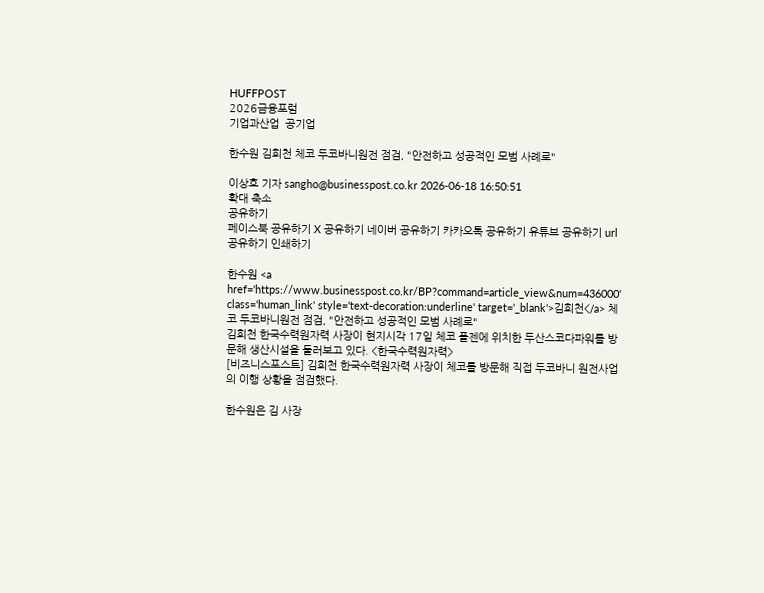HUFFPOST
2026금융포럼
기업과산업  공기업

한수원 김회천 체코 두코바니원전 점검, "안전하고 성공적인 모범 사례로"

이상호 기자 sangho@businesspost.co.kr 2026-06-18 16:50:51
확대 축소
공유하기
페이스북 공유하기 X 공유하기 네이버 공유하기 카카오톡 공유하기 유튜브 공유하기 url 공유하기 인쇄하기

한수원 <a href='https://www.businesspost.co.kr/BP?command=article_view&num=436000' class='human_link' style='text-decoration:underline' target='_blank'>김회천</a> 체코 두코바니원전 점검, "안전하고 성공적인 모범 사례로"
김회천 한국수력원자력 사장이 현지시각 17일 체코 플젠에 위치한 두산스코다파워를 방문해 생산시설을 둘러보고 있다. <한국수력원자력>
[비즈니스포스트] 김회천 한국수력원자력 사장이 체코를 방문해 직접 두코바니 원전사업의 이행 상황을 점검했다.

한수원은 김 사장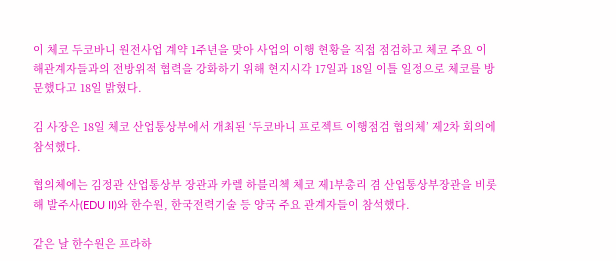이 체코 두코바니 원전사업 계약 1주년을 맞아 사업의 이행 현황을 직접 점검하고 체코 주요 이해관계자들과의 전방위적 협력을 강화하기 위해 현지시각 17일과 18일 이틀 일정으로 체코를 방문했다고 18일 밝혔다.

김 사장은 18일 체코 산업통상부에서 개최된 ‘두코바니 프로젝트 이행점검 협의체’ 제2차 회의에 참석했다.

협의체에는 김정관 산업통상부 장관과 카렐 하블리첵 체코 제1부총리 겸 산업통상부장관을 비롯해 발주사(EDU II)와 한수원, 한국전력기술 등 양국 주요 관계자들이 참석했다.

같은 날 한수원은 프라하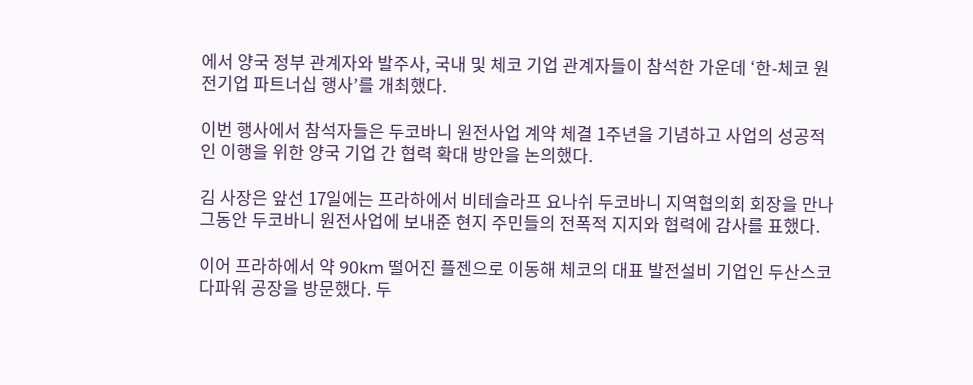에서 양국 정부 관계자와 발주사, 국내 및 체코 기업 관계자들이 참석한 가운데 ‘한-체코 원전기업 파트너십 행사’를 개최했다.

이번 행사에서 참석자들은 두코바니 원전사업 계약 체결 1주년을 기념하고 사업의 성공적인 이행을 위한 양국 기업 간 협력 확대 방안을 논의했다.

김 사장은 앞선 17일에는 프라하에서 비테슬라프 요나쉬 두코바니 지역협의회 회장을 만나 그동안 두코바니 원전사업에 보내준 현지 주민들의 전폭적 지지와 협력에 감사를 표했다.

이어 프라하에서 약 90km 떨어진 플젠으로 이동해 체코의 대표 발전설비 기업인 두산스코다파워 공장을 방문했다. 두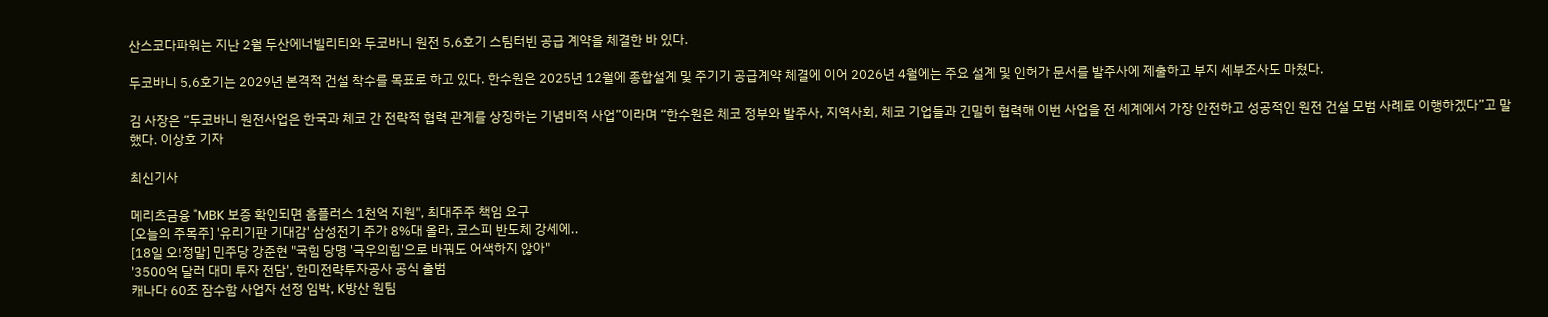산스코다파워는 지난 2월 두산에너빌리티와 두코바니 원전 5,6호기 스팀터빈 공급 계약을 체결한 바 있다.

두코바니 5,6호기는 2029년 본격적 건설 착수를 목표로 하고 있다. 한수원은 2025년 12월에 종합설계 및 주기기 공급계약 체결에 이어 2026년 4월에는 주요 설계 및 인허가 문서를 발주사에 제출하고 부지 세부조사도 마쳤다.

김 사장은 “두코바니 원전사업은 한국과 체코 간 전략적 협력 관계를 상징하는 기념비적 사업”이라며 “한수원은 체코 정부와 발주사, 지역사회, 체코 기업들과 긴밀히 협력해 이번 사업을 전 세계에서 가장 안전하고 성공적인 원전 건설 모범 사례로 이행하겠다”고 말했다. 이상호 기자

최신기사

메리츠금융 "MBK 보증 확인되면 홈플러스 1천억 지원", 최대주주 책임 요구
[오늘의 주목주] '유리기판 기대감' 삼성전기 주가 8%대 올라, 코스피 반도체 강세에..
[18일 오!정말] 민주당 강준현 "국힘 당명 '극우의힘'으로 바꿔도 어색하지 않아"
'3500억 달러 대미 투자 전담', 한미전략투자공사 공식 출범
캐나다 60조 잠수함 사업자 선정 임박, K방산 원팀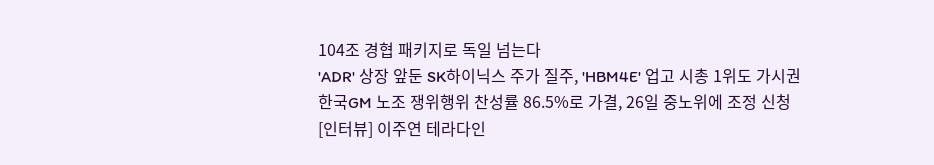104조 경협 패키지로 독일 넘는다
'ADR' 상장 앞둔 SK하이닉스 주가 질주, 'HBM4E' 업고 시총 1위도 가시권
한국GM 노조 쟁위행위 찬성률 86.5%로 가결, 26일 중노위에 조정 신청
[인터뷰] 이주연 테라다인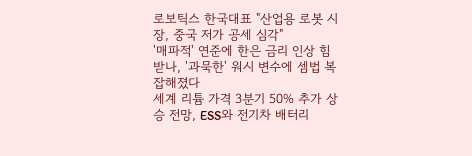로보틱스 한국대표 "산업용 로봇 시장, 중국 저가 공세 심각"
'매파적' 연준에 한은 금리 인상 힘 받나, '과묵한' 워시 변수에 셈법 복잡해졌다
세계 리튬 가격 3분기 50% 추가 상승 전망, ESS와 전기차 배터리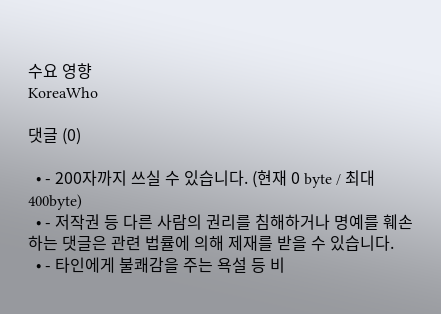수요 영향
KoreaWho

댓글 (0)

  • - 200자까지 쓰실 수 있습니다. (현재 0 byte / 최대 400byte)
  • - 저작권 등 다른 사람의 권리를 침해하거나 명예를 훼손하는 댓글은 관련 법률에 의해 제재를 받을 수 있습니다.
  • - 타인에게 불쾌감을 주는 욕설 등 비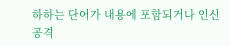하하는 단어가 내용에 포함되거나 인신공격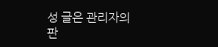성 글은 관리자의 판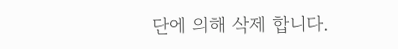단에 의해 삭제 합니다.